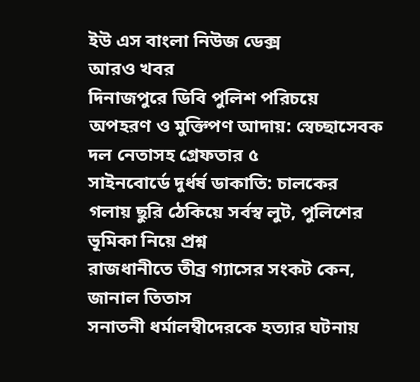ইউ এস বাংলা নিউজ ডেক্স
আরও খবর
দিনাজপুরে ডিবি পুলিশ পরিচয়ে অপহরণ ও মুক্তিপণ আদায়: স্বেচ্ছাসেবক দল নেতাসহ গ্রেফতার ৫
সাইনবোর্ডে দুর্ধর্ষ ডাকাতি: চালকের গলায় ছুরি ঠেকিয়ে সর্বস্ব লুট, পুলিশের ভূমিকা নিয়ে প্রশ্ন
রাজধানীতে তীব্র গ্যাসের সংকট কেন, জানাল তিতাস
সনাতনী ধর্মালম্বীদেরকে হত্যার ঘটনায়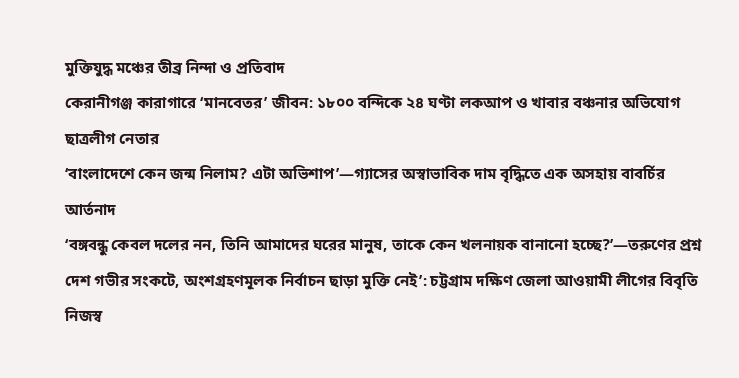মুক্তিযুদ্ধ মঞ্চের তীব্র নিন্দা ও প্রতিবাদ
কেরানীগঞ্জ কারাগারে ‘মানবেতর’ জীবন: ১৮০০ বন্দিকে ২৪ ঘণ্টা লকআপ ও খাবার বঞ্চনার অভিযোগ ছাত্রলীগ নেতার
‘বাংলাদেশে কেন জন্ম নিলাম? এটা অভিশাপ’—গ্যাসের অস্বাভাবিক দাম বৃদ্ধিতে এক অসহায় বাবর্চির আর্তনাদ
‘বঙ্গবন্ধু কেবল দলের নন, তিনি আমাদের ঘরের মানুষ, তাকে কেন খলনায়ক বানানো হচ্ছে?’—তরুণের প্রশ্ন
দেশ গভীর সংকটে, অংশগ্রহণমূলক নির্বাচন ছাড়া মুক্তি নেই’: চট্টগ্রাম দক্ষিণ জেলা আওয়ামী লীগের বিবৃতি
নিজস্ব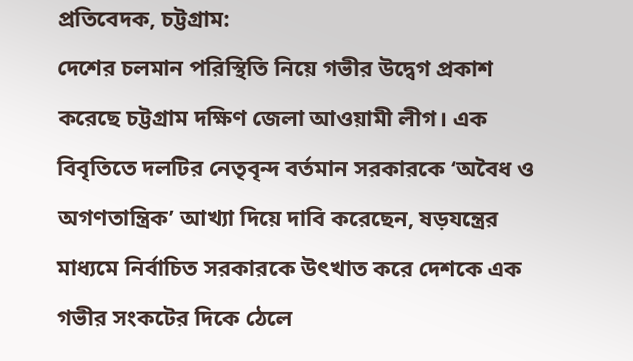প্রতিবেদক, চট্টগ্রাম:
দেশের চলমান পরিস্থিতি নিয়ে গভীর উদ্বেগ প্রকাশ করেছে চট্টগ্রাম দক্ষিণ জেলা আওয়ামী লীগ। এক বিবৃতিতে দলটির নেতৃবৃন্দ বর্তমান সরকারকে ‘অবৈধ ও অগণতান্ত্রিক’ আখ্যা দিয়ে দাবি করেছেন, ষড়যন্ত্রের মাধ্যমে নির্বাচিত সরকারকে উৎখাত করে দেশকে এক গভীর সংকটের দিকে ঠেলে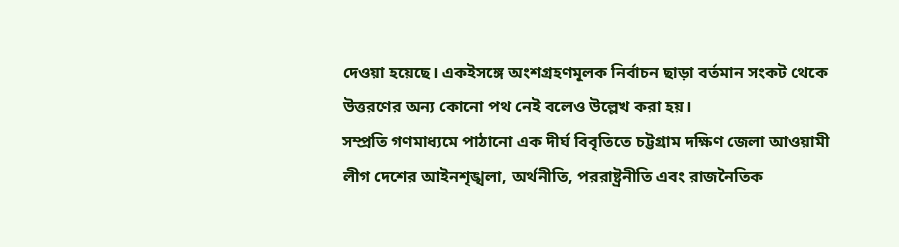দেওয়া হয়েছে। একইসঙ্গে অংশগ্রহণমূলক নির্বাচন ছাড়া বর্তমান সংকট থেকে উত্তরণের অন্য কোনো পথ নেই বলেও উল্লেখ করা হয়।
সম্প্রতি গণমাধ্যমে পাঠানো এক দীর্ঘ বিবৃতিতে চট্টগ্রাম দক্ষিণ জেলা আওয়ামী লীগ দেশের আইনশৃঙ্খলা, অর্থনীতি, পররাষ্ট্রনীতি এবং রাজনৈতিক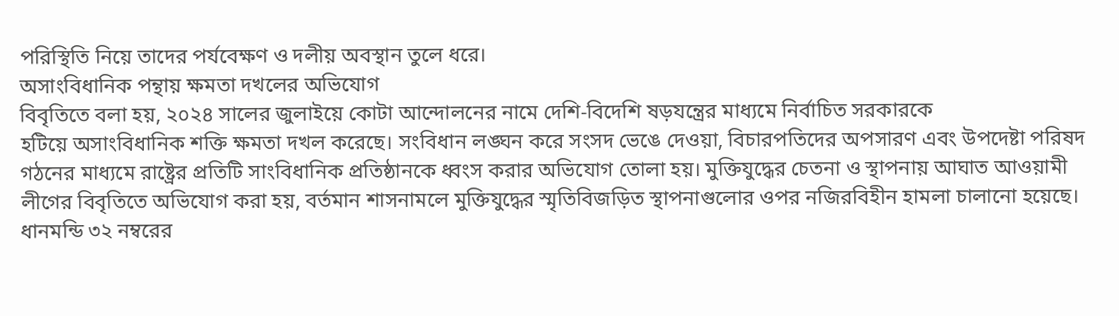পরিস্থিতি নিয়ে তাদের পর্যবেক্ষণ ও দলীয় অবস্থান তুলে ধরে।
অসাংবিধানিক পন্থায় ক্ষমতা দখলের অভিযোগ
বিবৃতিতে বলা হয়, ২০২৪ সালের জুলাইয়ে কোটা আন্দোলনের নামে দেশি-বিদেশি ষড়যন্ত্রের মাধ্যমে নির্বাচিত সরকারকে
হটিয়ে অসাংবিধানিক শক্তি ক্ষমতা দখল করেছে। সংবিধান লঙ্ঘন করে সংসদ ভেঙে দেওয়া, বিচারপতিদের অপসারণ এবং উপদেষ্টা পরিষদ গঠনের মাধ্যমে রাষ্ট্রের প্রতিটি সাংবিধানিক প্রতিষ্ঠানকে ধ্বংস করার অভিযোগ তোলা হয়। মুক্তিযুদ্ধের চেতনা ও স্থাপনায় আঘাত আওয়ামী লীগের বিবৃতিতে অভিযোগ করা হয়, বর্তমান শাসনামলে মুক্তিযুদ্ধের স্মৃতিবিজড়িত স্থাপনাগুলোর ওপর নজিরবিহীন হামলা চালানো হয়েছে। ধানমন্ডি ৩২ নম্বরের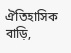ঐতিহাসিক বাড়ি,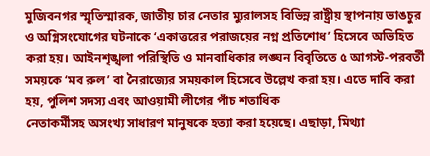মুজিবনগর স্মৃতিস্মারক, জাতীয় চার নেতার ম্যুরালসহ বিভিন্ন রাষ্ট্রীয় স্থাপনায় ভাঙচুর ও অগ্নিসংযোগের ঘটনাকে ‘একাত্তরের পরাজয়ের নগ্ন প্রতিশোধ’ হিসেবে অভিহিত করা হয়। আইনশৃঙ্খলা পরিস্থিতি ও মানবাধিকার লঙ্ঘন বিবৃতিতে ৫ আগস্ট-পরবর্তী সময়কে ‘মব রুল’ বা নৈরাজ্যের সময়কাল হিসেবে উল্লেখ করা হয়। এতে দাবি করা হয়, পুলিশ সদস্য এবং আওয়ামী লীগের পাঁচ শতাধিক
নেতাকর্মীসহ অসংখ্য সাধারণ মানুষকে হত্যা করা হয়েছে। এছাড়া, মিথ্যা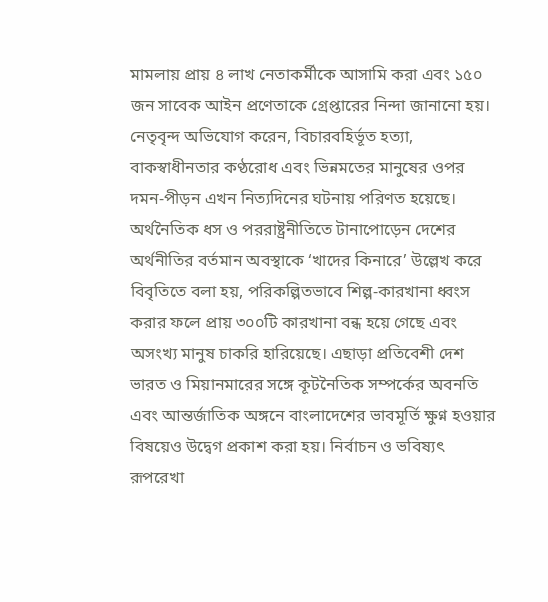মামলায় প্রায় ৪ লাখ নেতাকর্মীকে আসামি করা এবং ১৫০ জন সাবেক আইন প্রণেতাকে গ্রেপ্তারের নিন্দা জানানো হয়। নেতৃবৃন্দ অভিযোগ করেন, বিচারবহির্ভূত হত্যা, বাকস্বাধীনতার কণ্ঠরোধ এবং ভিন্নমতের মানুষের ওপর দমন-পীড়ন এখন নিত্যদিনের ঘটনায় পরিণত হয়েছে। অর্থনৈতিক ধস ও পররাষ্ট্রনীতিতে টানাপোড়েন দেশের অর্থনীতির বর্তমান অবস্থাকে ‘খাদের কিনারে’ উল্লেখ করে বিবৃতিতে বলা হয়, পরিকল্পিতভাবে শিল্প-কারখানা ধ্বংস করার ফলে প্রায় ৩০০টি কারখানা বন্ধ হয়ে গেছে এবং অসংখ্য মানুষ চাকরি হারিয়েছে। এছাড়া প্রতিবেশী দেশ ভারত ও মিয়ানমারের সঙ্গে কূটনৈতিক সম্পর্কের অবনতি এবং আন্তর্জাতিক অঙ্গনে বাংলাদেশের ভাবমূর্তি ক্ষুণ্ন হওয়ার বিষয়েও উদ্বেগ প্রকাশ করা হয়। নির্বাচন ও ভবিষ্যৎ রূপরেখা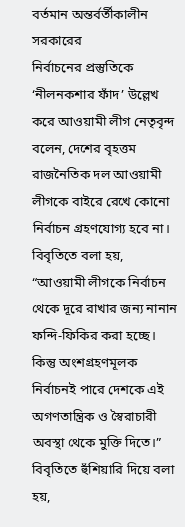বর্তমান অন্তর্বর্তীকালীন সরকারের
নির্বাচনের প্রস্তুতিকে ‘নীলনকশার ফাঁদ’ উল্লেখ করে আওয়ামী লীগ নেতৃবৃন্দ বলেন, দেশের বৃহত্তম রাজনৈতিক দল আওয়ামী লীগকে বাইরে রেখে কোনো নির্বাচন গ্রহণযোগ্য হবে না। বিবৃতিতে বলা হয়, “আওয়ামী লীগকে নির্বাচন থেকে দূরে রাখার জন্য নানান ফন্দি-ফিকির করা হচ্ছে। কিন্তু অংশগ্রহণমূলক নির্বাচনই পারে দেশকে এই অগণতান্ত্রিক ও স্বৈরাচারী অবস্থা থেকে মুক্তি দিতে।” বিবৃতিতে হুঁশিয়ারি দিয়ে বলা হয়,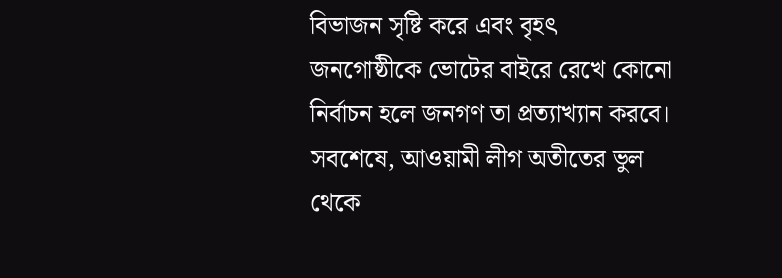বিভাজন সৃষ্টি করে এবং বৃহৎ জনগোষ্ঠীকে ভোটের বাইরে রেখে কোনো নির্বাচন হলে জনগণ তা প্রত্যাখ্যান করবে। সবশেষে, আওয়ামী লীগ অতীতের ভুল থেকে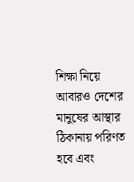শিক্ষা নিয়ে আবারও দেশের মানুষের আস্থার ঠিকানায় পরিণত হবে এবং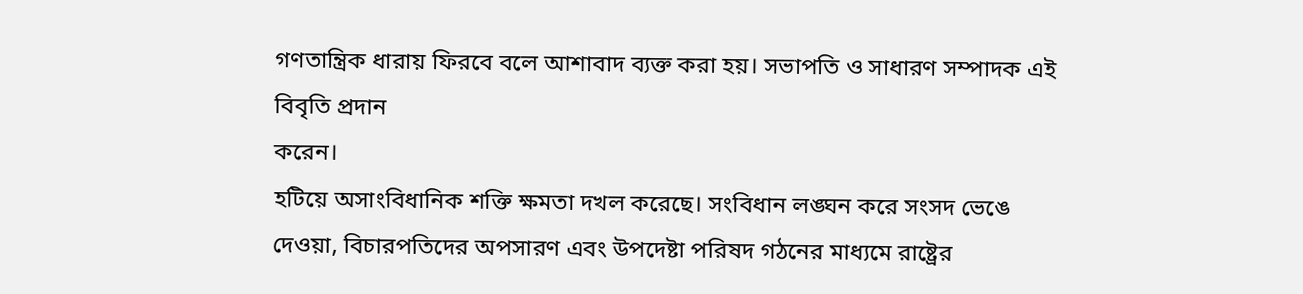গণতান্ত্রিক ধারায় ফিরবে বলে আশাবাদ ব্যক্ত করা হয়। সভাপতি ও সাধারণ সম্পাদক এই বিবৃতি প্রদান
করেন।
হটিয়ে অসাংবিধানিক শক্তি ক্ষমতা দখল করেছে। সংবিধান লঙ্ঘন করে সংসদ ভেঙে দেওয়া, বিচারপতিদের অপসারণ এবং উপদেষ্টা পরিষদ গঠনের মাধ্যমে রাষ্ট্রের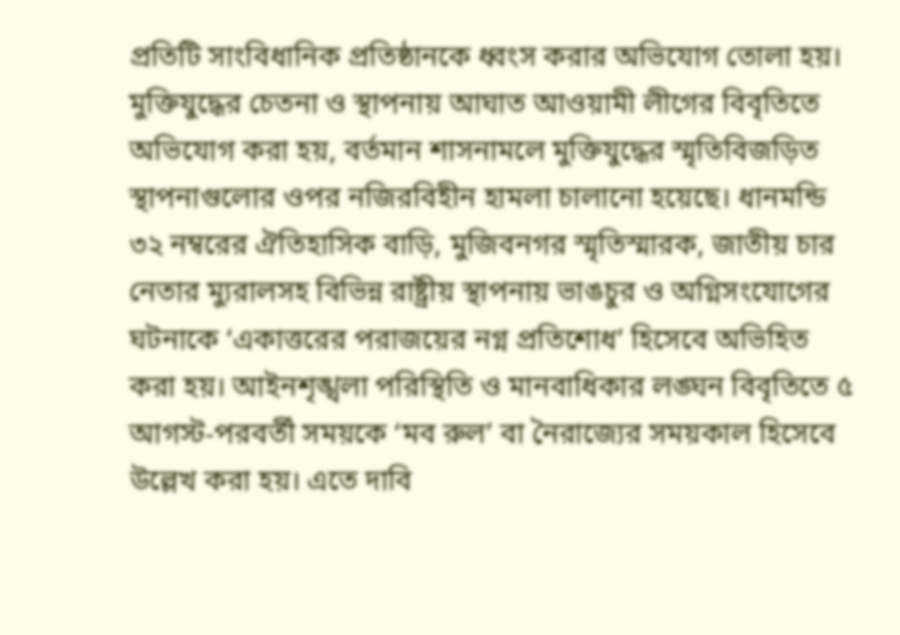প্রতিটি সাংবিধানিক প্রতিষ্ঠানকে ধ্বংস করার অভিযোগ তোলা হয়। মুক্তিযুদ্ধের চেতনা ও স্থাপনায় আঘাত আওয়ামী লীগের বিবৃতিতে অভিযোগ করা হয়, বর্তমান শাসনামলে মুক্তিযুদ্ধের স্মৃতিবিজড়িত স্থাপনাগুলোর ওপর নজিরবিহীন হামলা চালানো হয়েছে। ধানমন্ডি ৩২ নম্বরের ঐতিহাসিক বাড়ি, মুজিবনগর স্মৃতিস্মারক, জাতীয় চার নেতার ম্যুরালসহ বিভিন্ন রাষ্ট্রীয় স্থাপনায় ভাঙচুর ও অগ্নিসংযোগের ঘটনাকে ‘একাত্তরের পরাজয়ের নগ্ন প্রতিশোধ’ হিসেবে অভিহিত করা হয়। আইনশৃঙ্খলা পরিস্থিতি ও মানবাধিকার লঙ্ঘন বিবৃতিতে ৫ আগস্ট-পরবর্তী সময়কে ‘মব রুল’ বা নৈরাজ্যের সময়কাল হিসেবে উল্লেখ করা হয়। এতে দাবি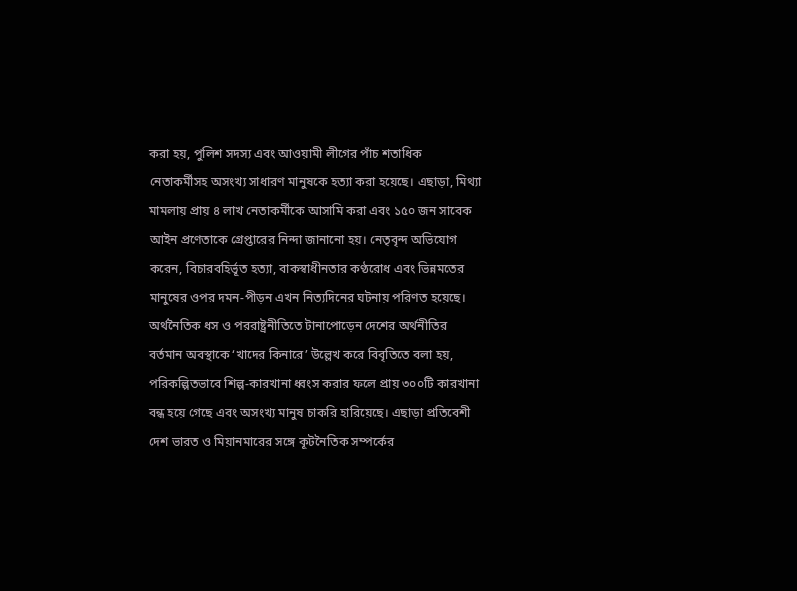করা হয়, পুলিশ সদস্য এবং আওয়ামী লীগের পাঁচ শতাধিক
নেতাকর্মীসহ অসংখ্য সাধারণ মানুষকে হত্যা করা হয়েছে। এছাড়া, মিথ্যা মামলায় প্রায় ৪ লাখ নেতাকর্মীকে আসামি করা এবং ১৫০ জন সাবেক আইন প্রণেতাকে গ্রেপ্তারের নিন্দা জানানো হয়। নেতৃবৃন্দ অভিযোগ করেন, বিচারবহির্ভূত হত্যা, বাকস্বাধীনতার কণ্ঠরোধ এবং ভিন্নমতের মানুষের ওপর দমন-পীড়ন এখন নিত্যদিনের ঘটনায় পরিণত হয়েছে। অর্থনৈতিক ধস ও পররাষ্ট্রনীতিতে টানাপোড়েন দেশের অর্থনীতির বর্তমান অবস্থাকে ‘খাদের কিনারে’ উল্লেখ করে বিবৃতিতে বলা হয়, পরিকল্পিতভাবে শিল্প-কারখানা ধ্বংস করার ফলে প্রায় ৩০০টি কারখানা বন্ধ হয়ে গেছে এবং অসংখ্য মানুষ চাকরি হারিয়েছে। এছাড়া প্রতিবেশী দেশ ভারত ও মিয়ানমারের সঙ্গে কূটনৈতিক সম্পর্কের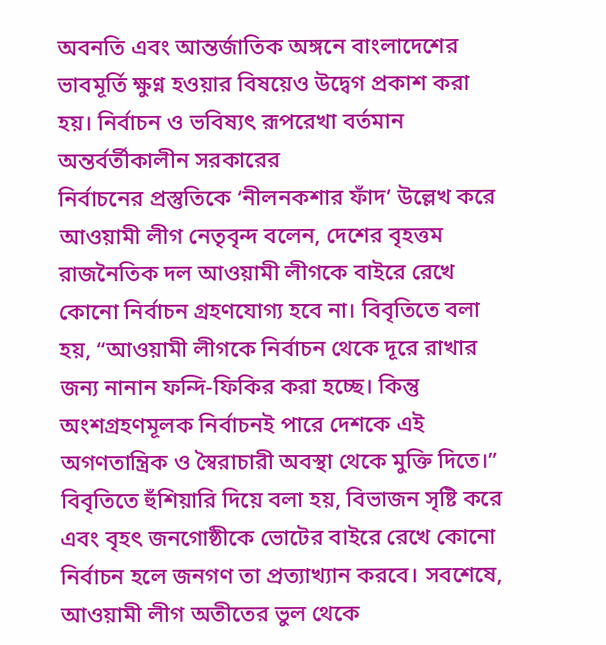অবনতি এবং আন্তর্জাতিক অঙ্গনে বাংলাদেশের ভাবমূর্তি ক্ষুণ্ন হওয়ার বিষয়েও উদ্বেগ প্রকাশ করা হয়। নির্বাচন ও ভবিষ্যৎ রূপরেখা বর্তমান অন্তর্বর্তীকালীন সরকারের
নির্বাচনের প্রস্তুতিকে ‘নীলনকশার ফাঁদ’ উল্লেখ করে আওয়ামী লীগ নেতৃবৃন্দ বলেন, দেশের বৃহত্তম রাজনৈতিক দল আওয়ামী লীগকে বাইরে রেখে কোনো নির্বাচন গ্রহণযোগ্য হবে না। বিবৃতিতে বলা হয়, “আওয়ামী লীগকে নির্বাচন থেকে দূরে রাখার জন্য নানান ফন্দি-ফিকির করা হচ্ছে। কিন্তু অংশগ্রহণমূলক নির্বাচনই পারে দেশকে এই অগণতান্ত্রিক ও স্বৈরাচারী অবস্থা থেকে মুক্তি দিতে।” বিবৃতিতে হুঁশিয়ারি দিয়ে বলা হয়, বিভাজন সৃষ্টি করে এবং বৃহৎ জনগোষ্ঠীকে ভোটের বাইরে রেখে কোনো নির্বাচন হলে জনগণ তা প্রত্যাখ্যান করবে। সবশেষে, আওয়ামী লীগ অতীতের ভুল থেকে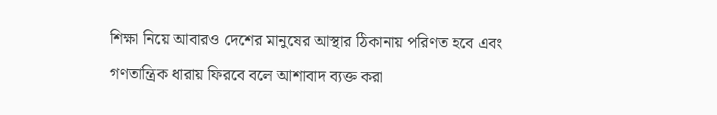শিক্ষা নিয়ে আবারও দেশের মানুষের আস্থার ঠিকানায় পরিণত হবে এবং গণতান্ত্রিক ধারায় ফিরবে বলে আশাবাদ ব্যক্ত করা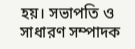হয়। সভাপতি ও সাধারণ সম্পাদক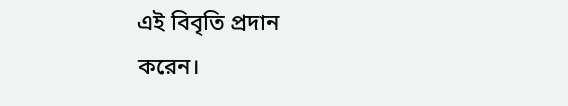এই বিবৃতি প্রদান
করেন।